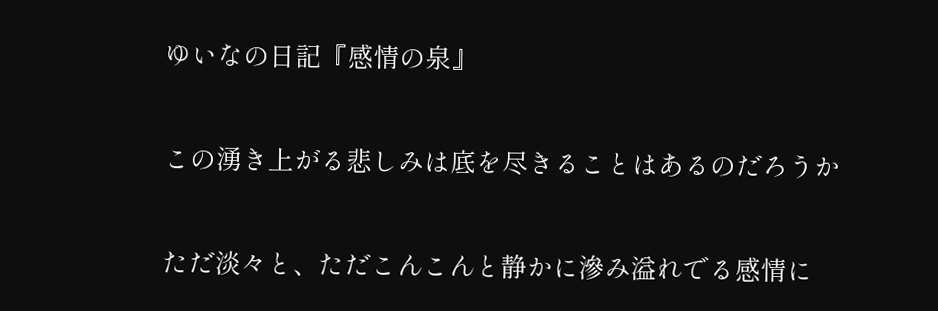ゆいなの日記『感情の泉』

この湧き上がる悲しみは底を尽きることはあるのだろうか

ただ淡々と、ただこんこんと静かに滲み溢れでる感情に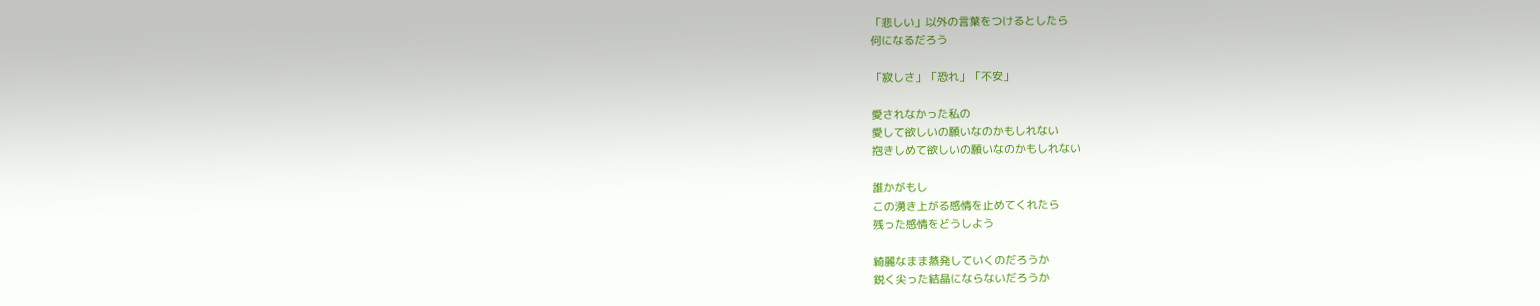「悲しい」以外の言葉をつけるとしたら
何になるだろう

「寂しさ」「恐れ」「不安」

愛されなかった私の
愛して欲しいの願いなのかもしれない
抱きしめて欲しいの願いなのかもしれない

誰かがもし
この湧き上がる感情を止めてくれたら
残った感情をどうしよう

綺麗なまま蒸発していくのだろうか
鋭く尖った結晶にならないだろうか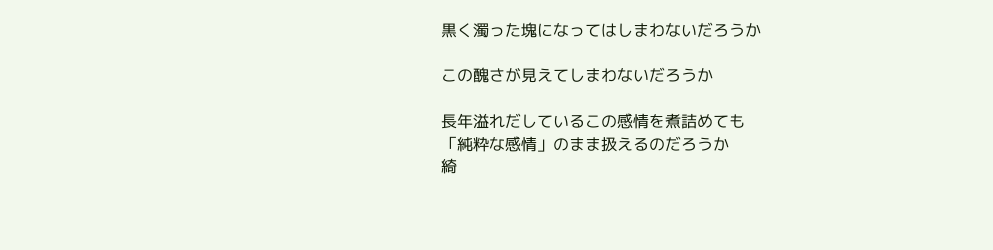黒く濁った塊になってはしまわないだろうか

この醜さが見えてしまわないだろうか

長年溢れだしているこの感情を煮詰めても
「純粋な感情」のまま扱えるのだろうか
綺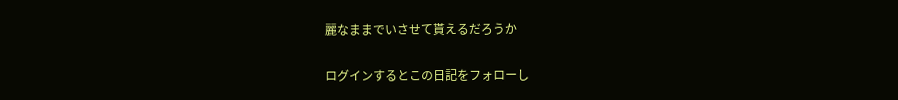麗なままでいさせて貰えるだろうか

ログインするとこの日記をフォローし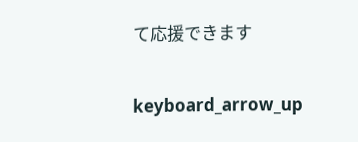て応援できます

keyboard_arrow_up